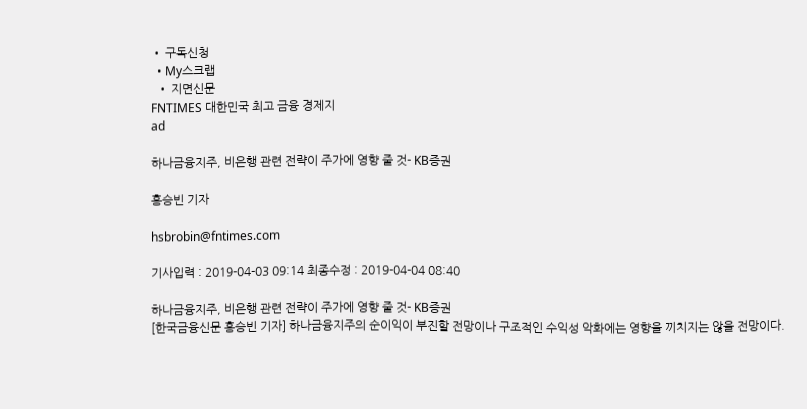• 구독신청
  • My스크랩
  • 지면신문
FNTIMES 대한민국 최고 금융 경제지
ad

하나금융지주, 비은행 관련 전략이 주가에 영향 줄 것- KB증권

홍승빈 기자

hsbrobin@fntimes.com

기사입력 : 2019-04-03 09:14 최종수정 : 2019-04-04 08:40

하나금융지주, 비은행 관련 전략이 주가에 영향 줄 것- KB증권
[한국금융신문 홍승빈 기자] 하나금융지주의 순이익이 부진할 전망이나 구조적인 수익성 악화에는 영향을 끼치지는 않을 전망이다.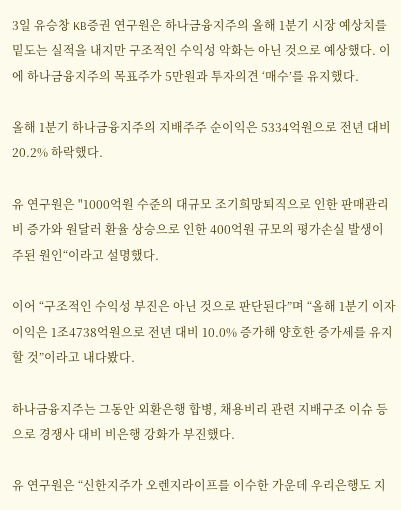3일 유승창 KB증권 연구원은 하나금융지주의 올해 1분기 시장 예상치를 밑도는 실적을 내지만 구조적인 수익성 악화는 아닌 것으로 예상했다. 이에 하나금융지주의 목표주가 5만원과 투자의견 ‘매수’를 유지했다.

올해 1분기 하나금융지주의 지배주주 순이익은 5334억원으로 전년 대비 20.2% 하락했다.

유 연구원은 "1000억원 수준의 대규모 조기희망퇴직으로 인한 판매관리비 증가와 원달러 환율 상승으로 인한 400억원 규모의 평가손실 발생이 주된 원인“이라고 설명했다.

이어 “구조적인 수익성 부진은 아닌 것으로 판단된다”며 “올해 1분기 이자이익은 1조4738억원으로 전년 대비 10.0% 증가해 양호한 증가세를 유지할 것”이라고 내다봤다.

하나금융지주는 그동안 외환은행 합병, 채용비리 관련 지배구조 이슈 등으로 경쟁사 대비 비은행 강화가 부진했다.

유 연구원은 “신한지주가 오렌지라이프를 이수한 가운데 우리은행도 지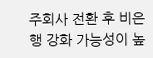주회사 전환 후 비은행 강화 가능성이 높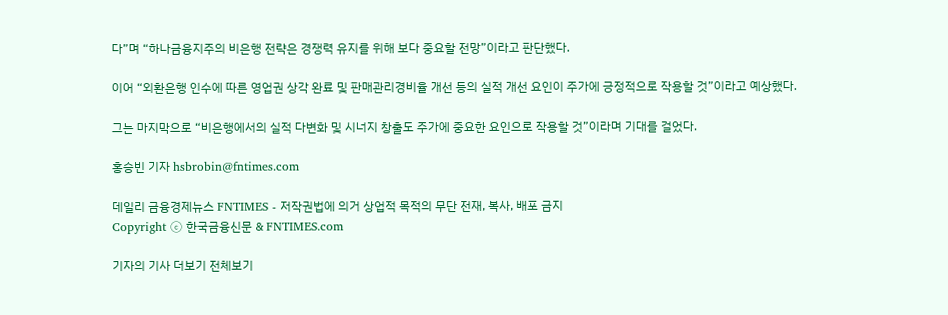다”며 “하나금융지주의 비은행 전략은 경쟁력 유지를 위해 보다 중요할 전망”이라고 판단했다.

이어 “외환은행 인수에 따른 영업권 상각 완료 및 판매관리경비율 개선 등의 실적 개선 요인이 주가에 긍정적으로 작용할 것”이라고 예상했다.

그는 마지막으로 “비은행에서의 실적 다변화 및 시너지 창출도 주가에 중요한 요인으로 작용할 것”이라며 기대를 걸었다.

홍승빈 기자 hsbrobin@fntimes.com

데일리 금융경제뉴스 FNTIMES - 저작권법에 의거 상업적 목적의 무단 전재, 복사, 배포 금지
Copyright ⓒ 한국금융신문 & FNTIMES.com

기자의 기사 더보기 전체보기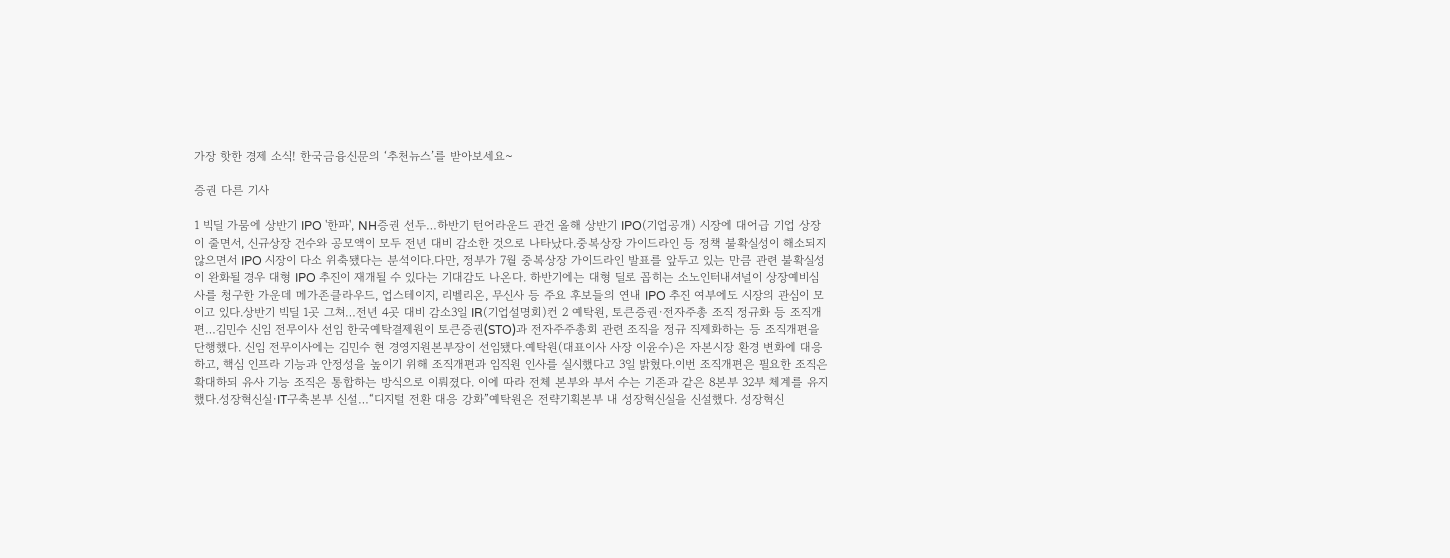가장 핫한 경제 소식! 한국금융신문의 ‘추천뉴스’를 받아보세요~

증권 다른 기사

1 빅딜 가뭄에 상반기 IPO '한파', NH증권 선두…하반기 턴어라운드 관건 올해 상반기 IPO(기업공개) 시장에 대어급 기업 상장이 줄면서, 신규상장 건수와 공모액이 모두 전년 대비 감소한 것으로 나타났다.중복상장 가이드라인 등 정책 불확실성이 해소되지 않으면서 IPO 시장이 다소 위축됐다는 분석이다.다만, 정부가 7월 중복상장 가이드라인 발표를 앞두고 있는 만큼 관련 불확실성이 완화될 경우 대형 IPO 추진이 재개될 수 있다는 기대감도 나온다. 하반기에는 대형 딜로 꼽히는 소노인터내셔널이 상장예비심사를 청구한 가운데 메가존클라우드, 업스테이지, 리벨리온, 무신사 등 주요 후보들의 연내 IPO 추진 여부에도 시장의 관심이 모이고 있다.상반기 빅딜 1곳 그쳐…전년 4곳 대비 감소3일 IR(기업설명회)컨 2 예탁원, 토큰증권·전자주총 조직 정규화 등 조직개편…김민수 신임 전무이사 선임 한국예탁결제원이 토큰증권(STO)과 전자주주총회 관련 조직을 정규 직제화하는 등 조직개편을 단행했다. 신임 전무이사에는 김민수 현 경영지원본부장이 선임됐다.예탁원(대표이사 사장 이윤수)은 자본시장 환경 변화에 대응하고, 핵심 인프라 기능과 안정성을 높이기 위해 조직개편과 임직원 인사를 실시했다고 3일 밝혔다.이번 조직개편은 필요한 조직은 확대하되 유사 기능 조직은 통합하는 방식으로 이뤄졌다. 이에 따라 전체 본부와 부서 수는 기존과 같은 8본부 32부 체계를 유지했다.성장혁신실·IT구축본부 신설…“디지털 전환 대응 강화”예탁원은 전략기획본부 내 성장혁신실을 신설했다. 성장혁신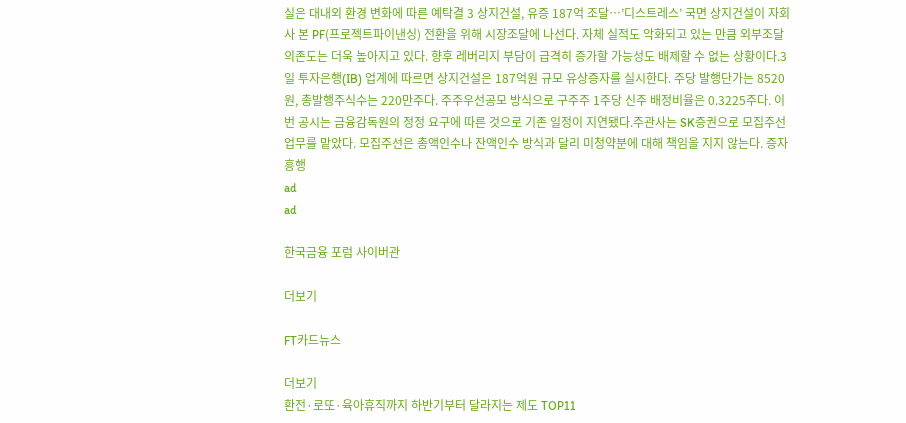실은 대내외 환경 변화에 따른 예탁결 3 상지건설, 유증 187억 조달…’디스트레스’ 국면 상지건설이 자회사 본 PF(프로젝트파이낸싱) 전환을 위해 시장조달에 나선다. 자체 실적도 악화되고 있는 만큼 외부조달 의존도는 더욱 높아지고 있다. 향후 레버리지 부담이 급격히 증가할 가능성도 배제할 수 없는 상황이다.3일 투자은행(IB) 업계에 따르면 상지건설은 187억원 규모 유상증자를 실시한다. 주당 발행단가는 8520원, 총발행주식수는 220만주다. 주주우선공모 방식으로 구주주 1주당 신주 배정비율은 0.3225주다. 이번 공시는 금융감독원의 정정 요구에 따른 것으로 기존 일정이 지연됐다.주관사는 SK증권으로 모집주선업무를 맡았다. 모집주선은 총액인수나 잔액인수 방식과 달리 미청약분에 대해 책임을 지지 않는다. 증자 흥행
ad
ad

한국금융 포럼 사이버관

더보기

FT카드뉴스

더보기
환전·로또·육아휴직까지 하반기부터 달라지는 제도 TOP11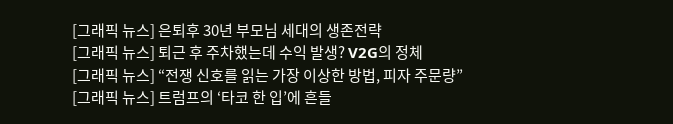[그래픽 뉴스] 은퇴후 30년 부모님 세대의 생존전략
[그래픽 뉴스] 퇴근 후 주차했는데 수익 발생? V2G의 정체
[그래픽 뉴스] “전쟁 신호를 읽는 가장 이상한 방법, 피자 주문량”
[그래픽 뉴스] 트럼프의 ‘타코 한 입’에 흔들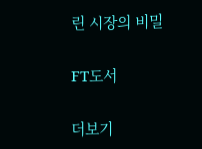린 시장의 비밀

FT도서

더보기